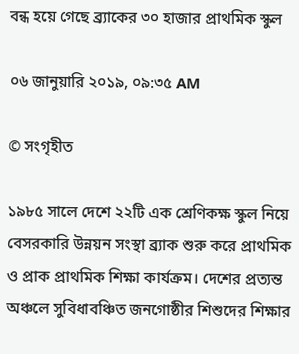বন্ধ হয়ে গেছে ব্র্যাকের ৩০ হাজার প্রাথমিক স্কুল

০৬ জানুয়ারি ২০১৯, ০৯:৩৫ AM

© সংগৃহীত

১৯৮৫ সালে দেশে ২২টি এক শ্রেণিকক্ষ স্কুল নিয়ে বেসরকারি উন্নয়ন সংস্থা ব্র্যাক শুরু করে প্রাথমিক ও প্রাক প্রাথমিক শিক্ষা কার্যক্রম। দেশের প্রত্যন্ত অঞ্চলে সুবিধাবঞ্চিত জনগোষ্ঠীর শিশুদের শিক্ষার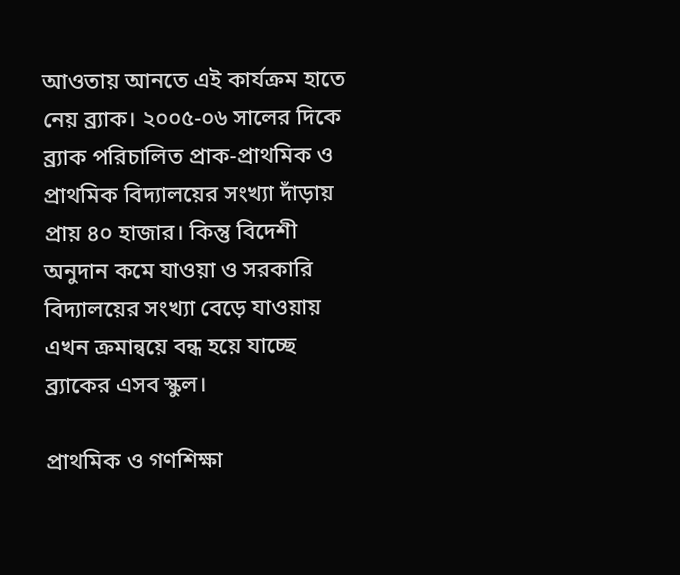আওতায় আনতে এই কার্যক্রম হাতে নেয় ব্র্যাক। ২০০৫-০৬ সালের দিকে ব্র্যাক পরিচালিত প্রাক-প্রাথমিক ও প্রাথমিক বিদ্যালয়ের সংখ্যা দাঁড়ায় প্রায় ৪০ হাজার। কিন্তু বিদেশী অনুদান কমে যাওয়া ও সরকারি বিদ্যালয়ের সংখ্যা বেড়ে যাওয়ায় এখন ক্রমান্বয়ে বন্ধ হয়ে যাচ্ছে ব্র্যাকের এসব স্কুল।

প্রাথমিক ও গণশিক্ষা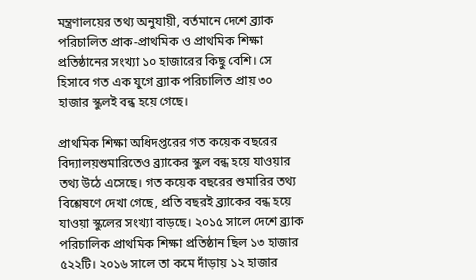মন্ত্রণালয়ের তথ্য অনুযায়ী, বর্তমানে দেশে ব্র্যাক পরিচালিত প্রাক-প্রাথমিক ও প্রাথমিক শিক্ষা প্রতিষ্ঠানের সংখ্যা ১০ হাজারের কিছু বেশি। সে হিসাবে গত এক যুগে ব্র্যাক পরিচালিত প্রায় ৩০ হাজার স্কুলই বন্ধ হয়ে গেছে।

প্রাথমিক শিক্ষা অধিদপ্তরের গত কয়েক বছরের বিদ্যালয়শুমারিতেও ব্র্যাকের স্কুল বন্ধ হয়ে যাওয়ার তথ্য উঠে এসেছে। গত কয়েক বছরের শুমারির তথ্য বিশ্লেষণে দেখা গেছে, প্রতি বছরই ব্র্যাকের বন্ধ হয়ে যাওয়া স্কুলের সংখ্যা বাড়ছে। ২০১৫ সালে দেশে ব্র্যাক পরিচালিক প্রাথমিক শিক্ষা প্রতিষ্ঠান ছিল ১৩ হাজার ৫২২টি। ২০১৬ সালে তা কমে দাঁড়ায় ১২ হাজার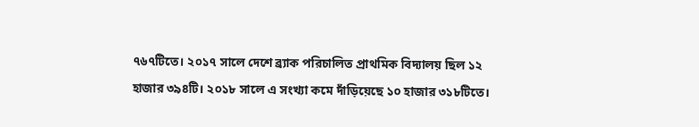৭৬৭টিতে। ২০১৭ সালে দেশে ব্র্যাক পরিচালিত প্রাথমিক বিদ্যালয় ছিল ১২ হাজার ৩৯৪টি। ২০১৮ সালে এ সংখ্যা কমে দাঁড়িয়েছে ১০ হাজার ৩১৮টিতে।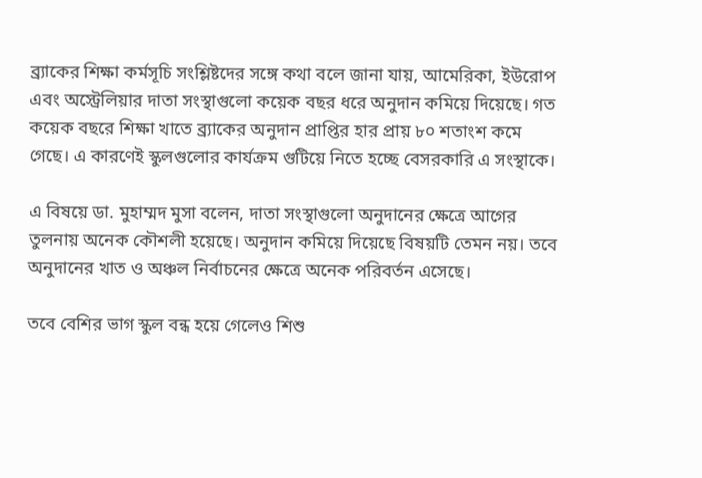ব্র্যাকের শিক্ষা কর্মসূচি সংশ্লিষ্টদের সঙ্গে কথা বলে জানা যায়, আমেরিকা, ইউরোপ এবং অস্ট্রেলিয়ার দাতা সংস্থাগুলো কয়েক বছর ধরে অনুদান কমিয়ে দিয়েছে। গত কয়েক বছরে শিক্ষা খাতে ব্র্যাকের অনুদান প্রাপ্তির হার প্রায় ৮০ শতাংশ কমে গেছে। এ কারণেই স্কুলগুলোর কার্যক্রম গুটিয়ে নিতে হচ্ছে বেসরকারি এ সংস্থাকে।

এ বিষয়ে ডা. মুহাম্মদ মুসা বলেন, দাতা সংস্থাগুলো অনুদানের ক্ষেত্রে আগের তুলনায় অনেক কৌশলী হয়েছে। অনুদান কমিয়ে দিয়েছে বিষয়টি তেমন নয়। তবে অনুদানের খাত ও অঞ্চল নির্বাচনের ক্ষেত্রে অনেক পরিবর্তন এসেছে।

তবে বেশির ভাগ স্কুল বন্ধ হয়ে গেলেও শিশু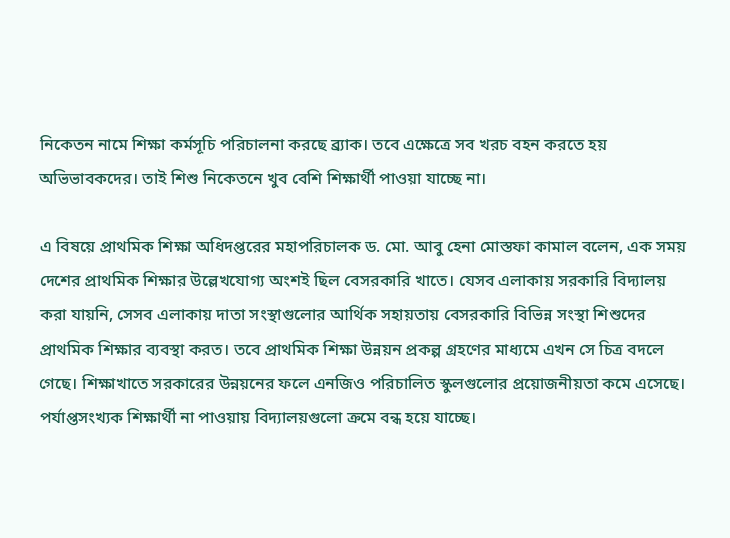নিকেতন নামে শিক্ষা কর্মসূচি পরিচালনা করছে ব্র্যাক। তবে এক্ষেত্রে সব খরচ বহন করতে হয় অভিভাবকদের। তাই শিশু নিকেতনে খুব বেশি শিক্ষার্থী পাওয়া যাচ্ছে না।

এ বিষয়ে প্রাথমিক শিক্ষা অধিদপ্তরের মহাপরিচালক ড. মো. আবু হেনা মোস্তফা কামাল বলেন, এক সময় দেশের প্রাথমিক শিক্ষার উল্লেখযোগ্য অংশই ছিল বেসরকারি খাতে। যেসব এলাকায় সরকারি বিদ্যালয় করা যায়নি, সেসব এলাকায় দাতা সংস্থাগুলোর আর্থিক সহায়তায় বেসরকারি বিভিন্ন সংস্থা শিশুদের প্রাথমিক শিক্ষার ব্যবস্থা করত। তবে প্রাথমিক শিক্ষা উন্নয়ন প্রকল্প গ্রহণের মাধ্যমে এখন সে চিত্র বদলে গেছে। শিক্ষাখাতে সরকারের উন্নয়নের ফলে এনজিও পরিচালিত স্কুলগুলোর প্রয়োজনীয়তা কমে এসেছে। পর্যাপ্তসংখ্যক শিক্ষার্থী না পাওয়ায় বিদ্যালয়গুলো ক্রমে বন্ধ হয়ে যাচ্ছে।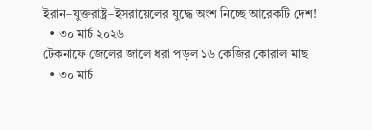ইরান–যুক্তরাষ্ট্র–ইসরায়েলের যুদ্ধে অংশ নিচ্ছে আরেকটি দেশ!
  • ৩০ মার্চ ২০২৬
টেকনাফে জেলের জালে ধরা পড়ল ১৬ কেজির কোরাল মাছ
  • ৩০ মার্চ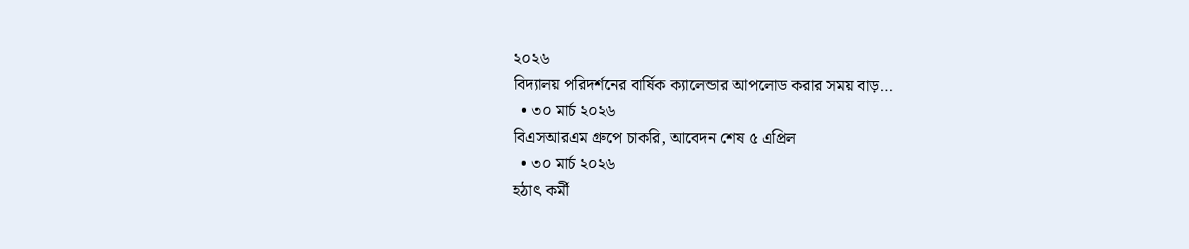২০২৬
বিদ্যালয় পরিদর্শনের বার্ষিক ক্যালেন্ডার আপলোড করার সময় বাড়…
  • ৩০ মার্চ ২০২৬
বিএসআরএম গ্রুপে চাকরি, আবেদন শেষ ৫ এপ্রিল
  • ৩০ মার্চ ২০২৬
হঠাৎ কর্মী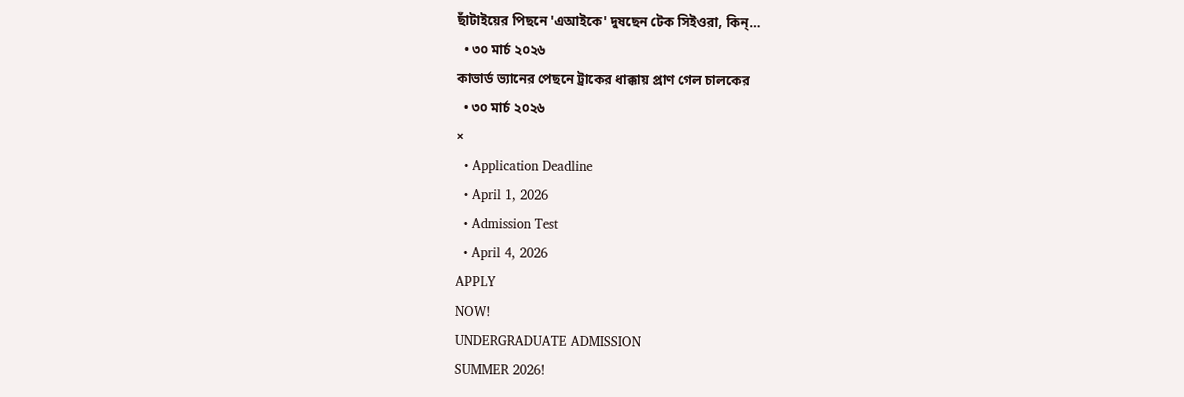ছাঁটাইয়ের পিছনে 'এআইকে' দুষছেন টেক সিইওরা, কিন্…
  • ৩০ মার্চ ২০২৬
কাভার্ড ভ্যানের পেছনে ট্রাকের ধাক্কায় প্রাণ গেল চালকের
  • ৩০ মার্চ ২০২৬
×
  • Application Deadline
  • April 1, 2026
  • Admission Test
  • April 4, 2026
APPLY
NOW!
UNDERGRADUATE ADMISSION
SUMMER 2026!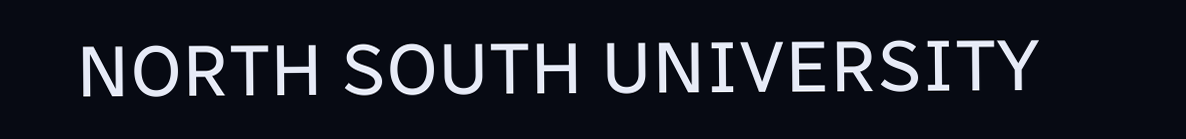NORTH SOUTH UNIVERSITY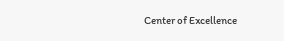Center of Excellence